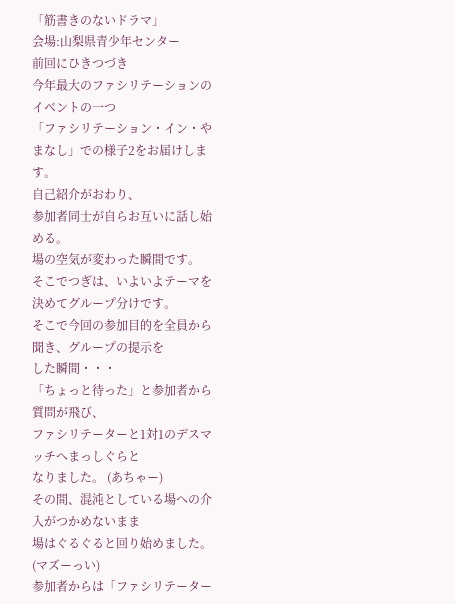「筋書きのないドラマ」
会場:山梨県青少年センター
前回にひきつづき
今年最大のファシリテーションのイベントの一つ
「ファシリテーション・イン・やまなし」での様子2をお届けします。
自己紹介がおわり、
参加者同士が自らお互いに話し始める。
場の空気が変わった瞬間です。
そこでつぎは、いよいよテーマを決めてグループ分けです。
そこで今回の参加目的を全員から聞き、グループの提示を
した瞬間・・・
「ちょっと待った」と参加者から質問が飛び、
ファシリテーターと1対1のデスマッチへまっしぐらと
なりました。 (あちゃー)
その間、混沌としている場への介入がつかめないまま
場はぐるぐると回り始めました。 (マズーっい)
参加者からは「ファシリテーター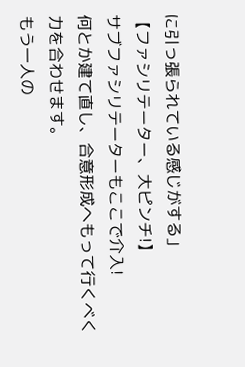に引っ張られている感じがする」
【ファシリテーター、大ピンチ!】
サブファシリテーターもここで介入!
何とか建て直し、合意形成へもって行くべく力を合わせます。
もう一人の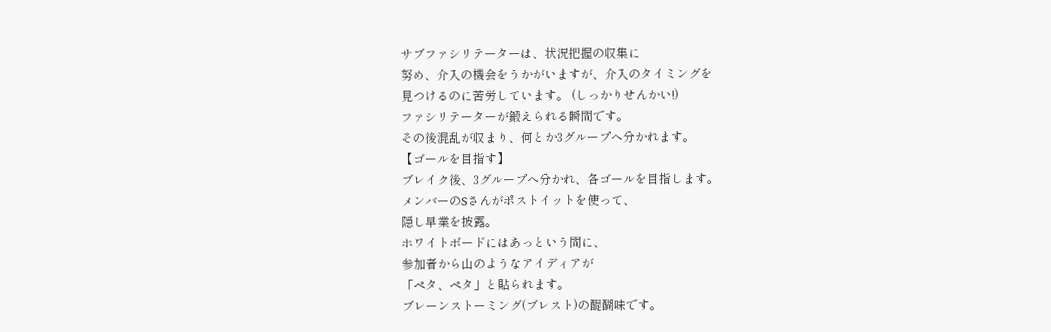サブファシリテーターは、状況把握の収集に
努め、介入の機会をうかがいますが、介入のタイミングを
見つけるのに苦労しています。 (しっかりせんかい!)
ファシリテーターが鍛えられる瞬間です。
その後混乱が収まり、何とか3グループへ分かれます。
【ゴールを目指す】
ブレイク後、3グループへ分かれ、各ゴールを目指します。
メンバーのSさんがポストイットを使って、
隠し早業を披露。
ホワイトボードにはあっという間に、
参加者から山のようなアイディアが
「ペタ、ペタ」と貼られます。
ブレーンストーミング(ブレスト)の醍醐味です。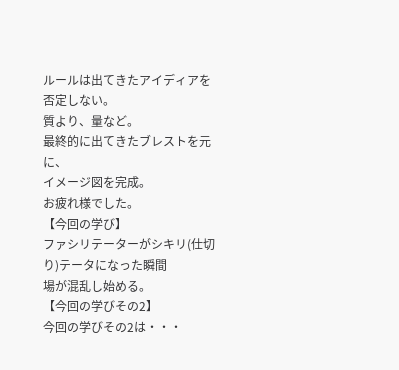ルールは出てきたアイディアを否定しない。
質より、量など。
最終的に出てきたブレストを元に、
イメージ図を完成。
お疲れ様でした。
【今回の学び】
ファシリテーターがシキリ(仕切り)テータになった瞬間
場が混乱し始める。
【今回の学びその2】
今回の学びその2は・・・